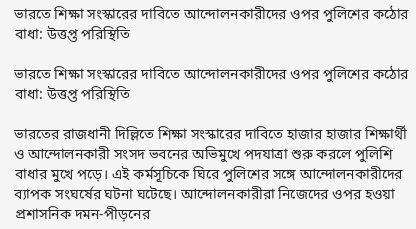ভারতে শিক্ষা সংস্কারের দাবিতে আন্দোলনকারীদের ওপর পুলিশের কঠোর বাধা: উত্তপ্ত পরিস্থিতি

ভারতে শিক্ষা সংস্কারের দাবিতে আন্দোলনকারীদের ওপর পুলিশের কঠোর বাধা: উত্তপ্ত পরিস্থিতি

ভারতের রাজধানী দিল্লিতে শিক্ষা সংস্কারের দাবিতে হাজার হাজার শিক্ষার্থী ও আন্দোলনকারী সংসদ ভবনের অভিমুখে পদযাত্রা শুরু করলে পুলিশি বাধার মুখে পড়ে। এই কর্মসূচিকে ঘিরে পুলিশের সঙ্গে আন্দোলনকারীদের ব্যাপক সংঘর্ষের ঘটনা ঘটেছে। আন্দোলনকারীরা নিজেদের ওপর হওয়া প্রশাসনিক দমন-পীড়নের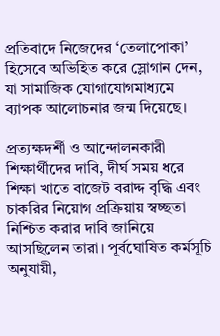প্রতিবাদে নিজেদের ‘তেলাপোকা’ হিসেবে অভিহিত করে স্লোগান দেন, যা সামাজিক যোগাযোগমাধ্যমে ব্যাপক আলোচনার জন্ম দিয়েছে।

প্রত্যক্ষদর্শী ও আন্দোলনকারী শিক্ষার্থীদের দাবি, দীর্ঘ সময় ধরে শিক্ষা খাতে বাজেট বরাদ্দ বৃদ্ধি এবং চাকরির নিয়োগ প্রক্রিয়ায় স্বচ্ছতা নিশ্চিত করার দাবি জানিয়ে আসছিলেন তারা। পূর্বঘোষিত কর্মসূচি অনুযায়ী,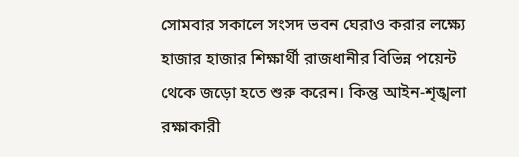সোমবার সকালে সংসদ ভবন ঘেরাও করার লক্ষ্যে হাজার হাজার শিক্ষার্থী রাজধানীর বিভিন্ন পয়েন্ট থেকে জড়ো হতে শুরু করেন। কিন্তু আইন-শৃঙ্খলা রক্ষাকারী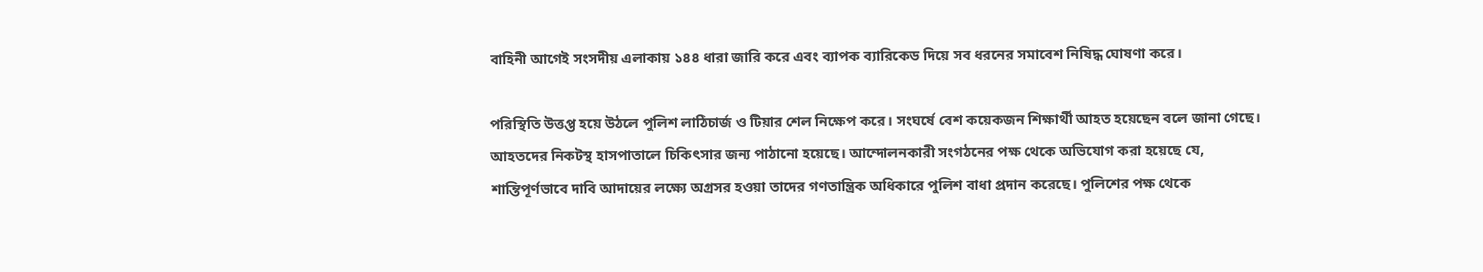বাহিনী আগেই সংসদীয় এলাকায় ১৪৪ ধারা জারি করে এবং ব্যাপক ব্যারিকেড দিয়ে সব ধরনের সমাবেশ নিষিদ্ধ ঘোষণা করে।

পরিস্থিতি উত্তপ্ত হয়ে উঠলে পুলিশ লাঠিচার্জ ও টিয়ার শেল নিক্ষেপ করে। সংঘর্ষে বেশ কয়েকজন শিক্ষার্থী আহত হয়েছেন বলে জানা গেছে। আহতদের নিকটস্থ হাসপাতালে চিকিৎসার জন্য পাঠানো হয়েছে। আন্দোলনকারী সংগঠনের পক্ষ থেকে অভিযোগ করা হয়েছে যে, শান্তিপূর্ণভাবে দাবি আদায়ের লক্ষ্যে অগ্রসর হওয়া তাদের গণতান্ত্রিক অধিকারে পুলিশ বাধা প্রদান করেছে। পুলিশের পক্ষ থেকে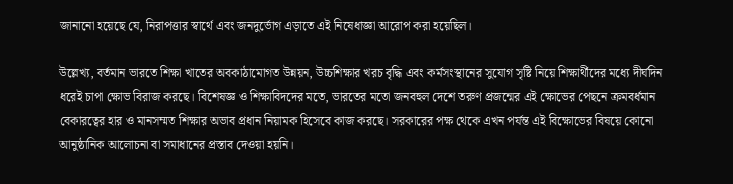জানানো হয়েছে যে, নিরাপত্তার স্বার্থে এবং জনদুর্ভোগ এড়াতে এই নিষেধাজ্ঞা আরোপ করা হয়েছিল।

উল্লেখ্য, বর্তমান ভারতে শিক্ষা খাতের অবকাঠামোগত উন্নয়ন, উচ্চশিক্ষার খরচ বৃদ্ধি এবং কর্মসংস্থানের সুযোগ সৃষ্টি নিয়ে শিক্ষার্থীদের মধ্যে দীর্ঘদিন ধরেই চাপা ক্ষোভ বিরাজ করছে। বিশেষজ্ঞ ও শিক্ষাবিদদের মতে, ভারতের মতো জনবহুল দেশে তরুণ প্রজন্মের এই ক্ষোভের পেছনে ক্রমবর্ধমান বেকারত্বের হার ও মানসম্মত শিক্ষার অভাব প্রধান নিয়ামক হিসেবে কাজ করছে। সরকারের পক্ষ থেকে এখন পর্যন্ত এই বিক্ষোভের বিষয়ে কোনো আনুষ্ঠানিক আলোচনা বা সমাধানের প্রস্তাব দেওয়া হয়নি।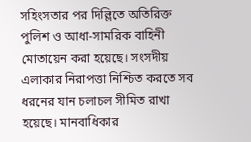সহিংসতার পর দিল্লিতে অতিরিক্ত পুলিশ ও আধা-সামরিক বাহিনী মোতায়েন করা হয়েছে। সংসদীয় এলাকার নিরাপত্তা নিশ্চিত করতে সব ধরনের যান চলাচল সীমিত রাখা হয়েছে। মানবাধিকার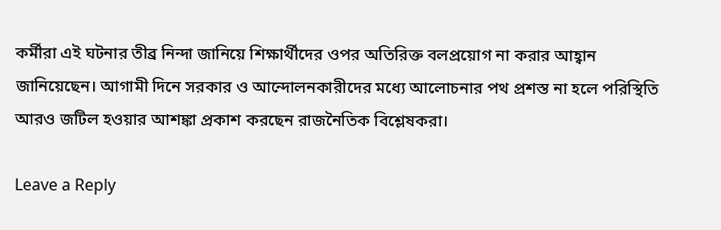কর্মীরা এই ঘটনার তীব্র নিন্দা জানিয়ে শিক্ষার্থীদের ওপর অতিরিক্ত বলপ্রয়োগ না করার আহ্বান জানিয়েছেন। আগামী দিনে সরকার ও আন্দোলনকারীদের মধ্যে আলোচনার পথ প্রশস্ত না হলে পরিস্থিতি আরও জটিল হওয়ার আশঙ্কা প্রকাশ করছেন রাজনৈতিক বিশ্লেষকরা।

Leave a Reply